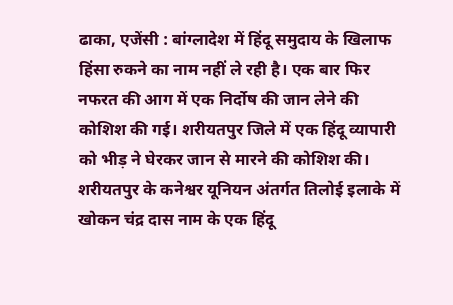ढाका, एजेंसी : बांग्लादेश में हिंदू समुदाय के खिलाफ हिंसा रुकने का नाम नहीं ले रही है। एक बार फिर नफरत की आग में एक निर्दोष की जान लेने की कोशिश की गई। शरीयतपुर जिले में एक हिंदू व्यापारी को भीड़ ने घेरकर जान से मारने की कोशिश की।
शरीयतपुर के कनेश्वर यूनियन अंतर्गत तिलोई इलाके में खोकन चंद्र दास नाम के एक हिंदू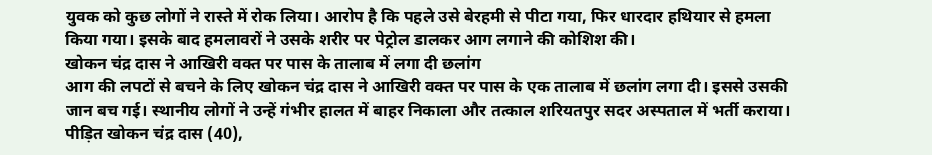युवक को कुछ लोगों ने रास्ते में रोक लिया। आरोप है कि पहले उसे बेरहमी से पीटा गया, फिर धारदार हथियार से हमला किया गया। इसके बाद हमलावरों ने उसके शरीर पर पेट्रोल डालकर आग लगाने की कोशिश की।
खोकन चंद्र दास ने आखिरी वक्त पर पास के तालाब में लगा दी छलांग
आग की लपटों से बचने के लिए खोकन चंद्र दास ने आखिरी वक्त पर पास के एक तालाब में छलांग लगा दी। इससे उसकी जान बच गई। स्थानीय लोगों ने उन्हें गंभीर हालत में बाहर निकाला और तत्काल शरियतपुर सदर अस्पताल में भर्ती कराया।
पीड़ित खोकन चंद्र दास (40),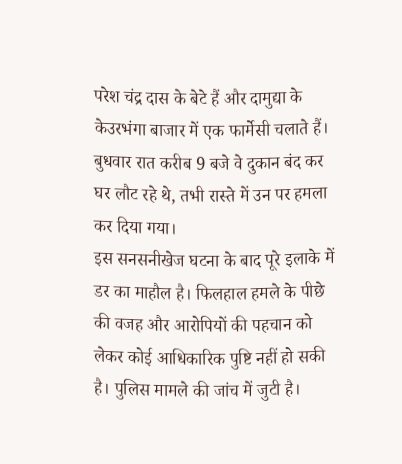परेश चंद्र दास के बेटे हैं और दामुद्या के केउरभंगा बाजार में एक फार्मेसी चलाते हैं। बुधवार रात करीब 9 बजे वे दुकान बंद कर घर लौट रहे थे, तभी रास्ते में उन पर हमला कर दिया गया।
इस सनसनीखेज घटना के बाद पूरे इलाके में डर का माहौल है। फिलहाल हमले के पीछे की वजह और आरोपियों की पहचान को लेकर कोई आधिकारिक पुष्टि नहीं हो सकी है। पुलिस मामले की जांच में जुटी है।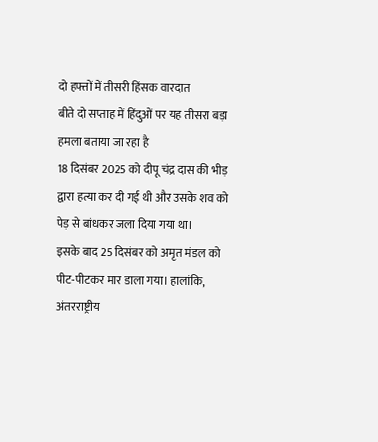दो हफ्तों में तीसरी हिंसक वारदात
बीते दो सप्ताह में हिंदुओं पर यह तीसरा बड़ा हमला बताया जा रहा है
18 दिसंबर 2025 को दीपू चंद्र दास की भीड़ द्वारा हत्या कर दी गई थी और उसके शव को पेड़ से बांधकर जला दिया गया था।
इसके बाद 25 दिसंबर को अमृत मंडल को पीट-पीटकर मार डाला गया। हालांकि, अंतरराष्ट्रीय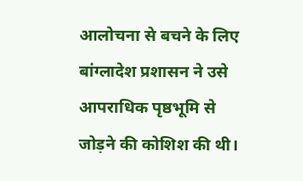आलोचना से बचने के लिए बांग्लादेश प्रशासन ने उसे आपराधिक पृष्ठभूमि से जोड़ने की कोशिश की थी।